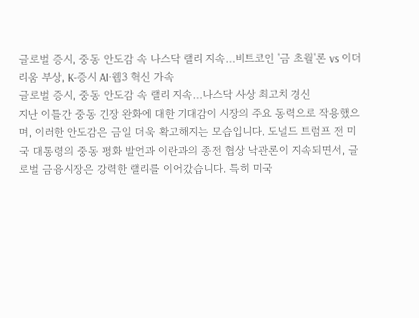글로벌 증시, 중동 안도감 속 나스닥 랠리 지속…비트코인 '금 초월'론 vs 이더리움 부상, K-증시 AI·웹3 혁신 가속
글로벌 증시, 중동 안도감 속 랠리 지속…나스닥 사상 최고치 경신
지난 이틀간 중동 긴장 완화에 대한 기대감이 시장의 주요 동력으로 작용했으며, 이러한 안도감은 금일 더욱 확고해지는 모습입니다. 도널드 트럼프 전 미국 대통령의 중동 평화 발언과 이란과의 종전 협상 낙관론이 지속되면서, 글로벌 금융시장은 강력한 랠리를 이어갔습니다. 특히 미국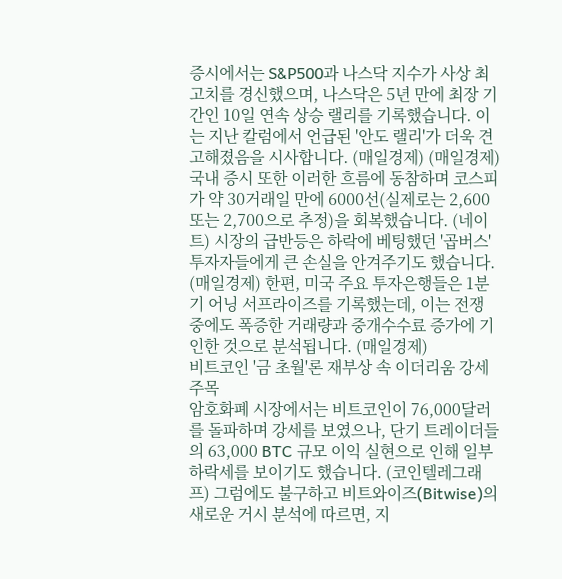증시에서는 S&P500과 나스닥 지수가 사상 최고치를 경신했으며, 나스닥은 5년 만에 최장 기간인 10일 연속 상승 랠리를 기록했습니다. 이는 지난 칼럼에서 언급된 '안도 랠리'가 더욱 견고해졌음을 시사합니다. (매일경제) (매일경제)
국내 증시 또한 이러한 흐름에 동참하며 코스피가 약 30거래일 만에 6000선(실제로는 2,600 또는 2,700으로 추정)을 회복했습니다. (네이트) 시장의 급반등은 하락에 베팅했던 '곱버스' 투자자들에게 큰 손실을 안겨주기도 했습니다. (매일경제) 한편, 미국 주요 투자은행들은 1분기 어닝 서프라이즈를 기록했는데, 이는 전쟁 중에도 폭증한 거래량과 중개수수료 증가에 기인한 것으로 분석됩니다. (매일경제)
비트코인 '금 초월'론 재부상 속 이더리움 강세 주목
암호화폐 시장에서는 비트코인이 76,000달러를 돌파하며 강세를 보였으나, 단기 트레이더들의 63,000 BTC 규모 이익 실현으로 인해 일부 하락세를 보이기도 했습니다. (코인텔레그래프) 그럼에도 불구하고 비트와이즈(Bitwise)의 새로운 거시 분석에 따르면, 지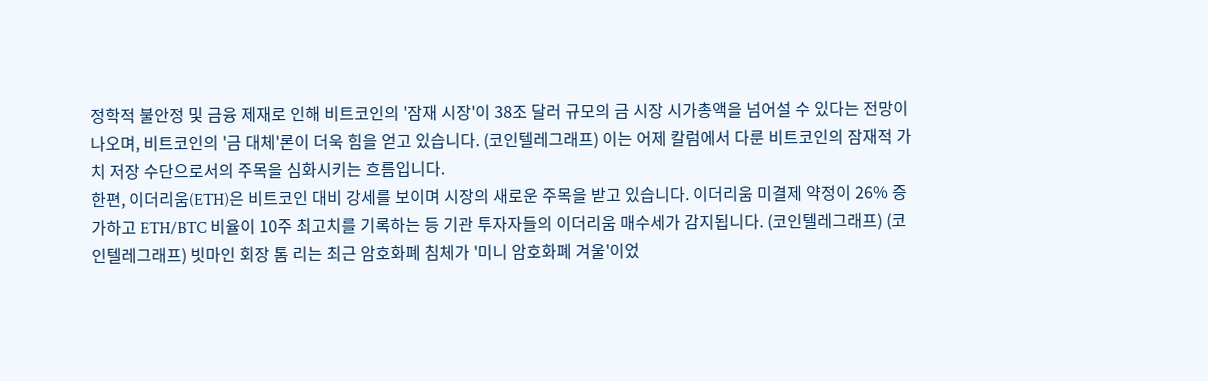정학적 불안정 및 금융 제재로 인해 비트코인의 '잠재 시장'이 38조 달러 규모의 금 시장 시가총액을 넘어설 수 있다는 전망이 나오며, 비트코인의 '금 대체'론이 더욱 힘을 얻고 있습니다. (코인텔레그래프) 이는 어제 칼럼에서 다룬 비트코인의 잠재적 가치 저장 수단으로서의 주목을 심화시키는 흐름입니다.
한편, 이더리움(ETH)은 비트코인 대비 강세를 보이며 시장의 새로운 주목을 받고 있습니다. 이더리움 미결제 약정이 26% 증가하고 ETH/BTC 비율이 10주 최고치를 기록하는 등 기관 투자자들의 이더리움 매수세가 감지됩니다. (코인텔레그래프) (코인텔레그래프) 빗마인 회장 톰 리는 최근 암호화폐 침체가 '미니 암호화폐 겨울'이었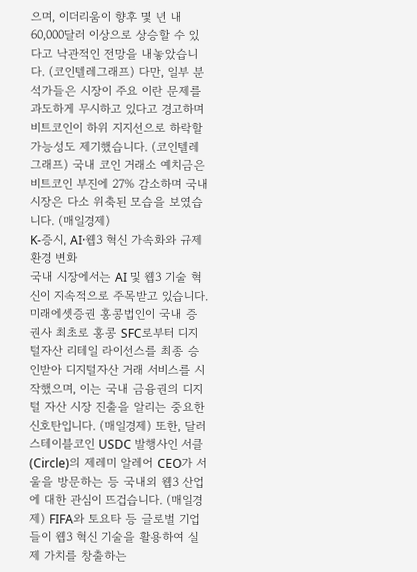으며, 이더리움이 향후 몇 년 내 60,000달러 이상으로 상승할 수 있다고 낙관적인 전망을 내놓았습니다. (코인텔레그래프) 다만, 일부 분석가들은 시장이 주요 이란 문제를 과도하게 무시하고 있다고 경고하며 비트코인이 하위 지지선으로 하락할 가능성도 제기했습니다. (코인텔레그래프) 국내 코인 거래소 예치금은 비트코인 부진에 27% 감소하며 국내 시장은 다소 위축된 모습을 보였습니다. (매일경제)
K-증시, AI·웹3 혁신 가속화와 규제 환경 변화
국내 시장에서는 AI 및 웹3 기술 혁신이 지속적으로 주목받고 있습니다. 미래에셋증권 홍콩법인이 국내 증권사 최초로 홍콩 SFC로부터 디지털자산 리테일 라이선스를 최종 승인받아 디지털자산 거래 서비스를 시작했으며, 이는 국내 금융권의 디지털 자산 시장 진출을 알리는 중요한 신호탄입니다. (매일경제) 또한, 달러 스테이블코인 USDC 발행사인 서클(Circle)의 제레미 알레어 CEO가 서울을 방문하는 등 국내외 웹3 산업에 대한 관심이 뜨겁습니다. (매일경제) FIFA와 토요타 등 글로벌 기업들이 웹3 혁신 기술을 활용하여 실제 가치를 창출하는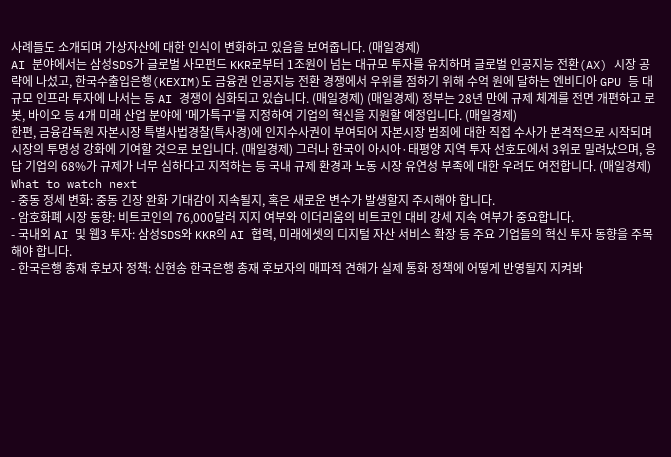사례들도 소개되며 가상자산에 대한 인식이 변화하고 있음을 보여줍니다. (매일경제)
AI 분야에서는 삼성SDS가 글로벌 사모펀드 KKR로부터 1조원이 넘는 대규모 투자를 유치하며 글로벌 인공지능 전환(AX) 시장 공략에 나섰고, 한국수출입은행(KEXIM)도 금융권 인공지능 전환 경쟁에서 우위를 점하기 위해 수억 원에 달하는 엔비디아 GPU 등 대규모 인프라 투자에 나서는 등 AI 경쟁이 심화되고 있습니다. (매일경제) (매일경제) 정부는 28년 만에 규제 체계를 전면 개편하고 로봇, 바이오 등 4개 미래 산업 분야에 '메가특구'를 지정하여 기업의 혁신을 지원할 예정입니다. (매일경제)
한편, 금융감독원 자본시장 특별사법경찰(특사경)에 인지수사권이 부여되어 자본시장 범죄에 대한 직접 수사가 본격적으로 시작되며 시장의 투명성 강화에 기여할 것으로 보입니다. (매일경제) 그러나 한국이 아시아·태평양 지역 투자 선호도에서 3위로 밀려났으며, 응답 기업의 68%가 규제가 너무 심하다고 지적하는 등 국내 규제 환경과 노동 시장 유연성 부족에 대한 우려도 여전합니다. (매일경제)
What to watch next
- 중동 정세 변화: 중동 긴장 완화 기대감이 지속될지, 혹은 새로운 변수가 발생할지 주시해야 합니다.
- 암호화폐 시장 동향: 비트코인의 76,000달러 지지 여부와 이더리움의 비트코인 대비 강세 지속 여부가 중요합니다.
- 국내외 AI 및 웹3 투자: 삼성SDS와 KKR의 AI 협력, 미래에셋의 디지털 자산 서비스 확장 등 주요 기업들의 혁신 투자 동향을 주목해야 합니다.
- 한국은행 총재 후보자 정책: 신현송 한국은행 총재 후보자의 매파적 견해가 실제 통화 정책에 어떻게 반영될지 지켜봐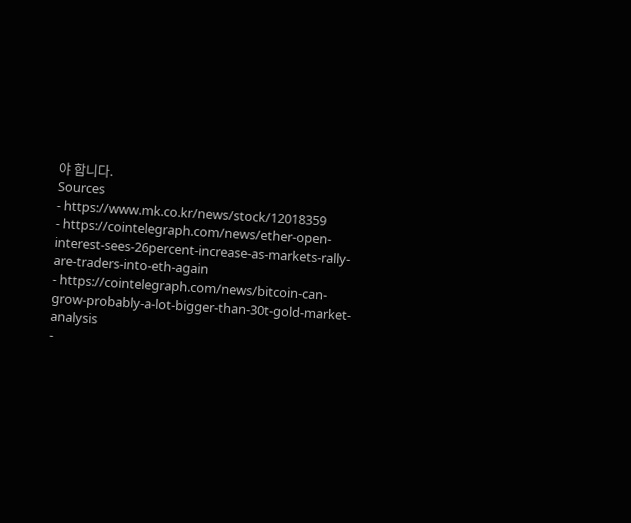야 합니다.
Sources
- https://www.mk.co.kr/news/stock/12018359
- https://cointelegraph.com/news/ether-open-interest-sees-26percent-increase-as-markets-rally-are-traders-into-eth-again
- https://cointelegraph.com/news/bitcoin-can-grow-probably-a-lot-bigger-than-30t-gold-market-analysis
-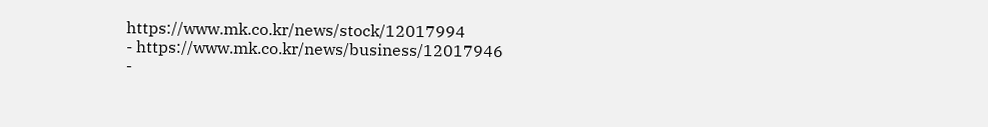https://www.mk.co.kr/news/stock/12017994
- https://www.mk.co.kr/news/business/12017946
-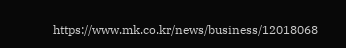https://www.mk.co.kr/news/business/12018068